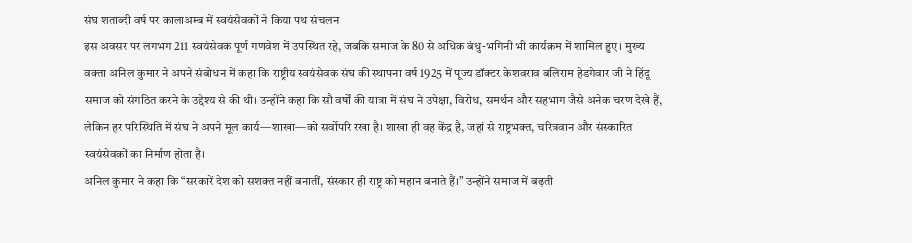संघ शताब्दी वर्ष पर कालाअम्ब में स्वयंसेवकों ने किया पथ संचलन
इस अवसर पर लगभग 211 स्वयंसेवक पूर्ण गणवेश में उपस्थित रहे, जबकि समाज के 80 से अधिक बंधु-भगिनी भी कार्यक्रम में शामिल हुए। मुख्य वक्ता अनिल कुमार ने अपने संबोधन में कहा कि राष्ट्रीय स्वयंसेवक संघ की स्थापना वर्ष 1925 में पूज्य डॉक्टर केशवराव बलिराम हेडगेवार जी ने हिंदू समाज को संगठित करने के उद्देश्य से की थी। उन्होंने कहा कि सौ वर्षों की यात्रा में संघ ने उपेक्षा, विरोध, समर्थन और सहभाग जैसे अनेक चरण देखे हैं, लेकिन हर परिस्थिति में संघ ने अपने मूल कार्य—शाखा—को सर्वोपरि रखा है। शाखा ही वह केंद्र है, जहां से राष्ट्रभक्त, चरित्रवान और संस्कारित स्वयंसेवकों का निर्माण होता है।
अनिल कुमार ने कहा कि “सरकारें देश को सशक्त नहीं बनातीं, संस्कार ही राष्ट्र को महान बनाते हैं।” उन्होंने समाज में बढ़ती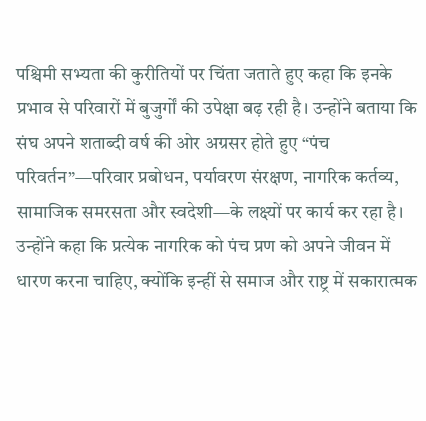पश्चिमी सभ्यता की कुरीतियों पर चिंता जताते हुए कहा कि इनके प्रभाव से परिवारों में बुजुर्गों की उपेक्षा बढ़ रही है। उन्होंने बताया कि संघ अपने शताब्दी वर्ष की ओर अग्रसर होते हुए “पंच परिवर्तन”—परिवार प्रबोधन, पर्यावरण संरक्षण, नागरिक कर्तव्य, सामाजिक समरसता और स्वदेशी—के लक्ष्यों पर कार्य कर रहा है। उन्होंने कहा कि प्रत्येक नागरिक को पंच प्रण को अपने जीवन में धारण करना चाहिए, क्योंकि इन्हीं से समाज और राष्ट्र में सकारात्मक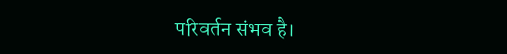परिवर्तन संभव है।